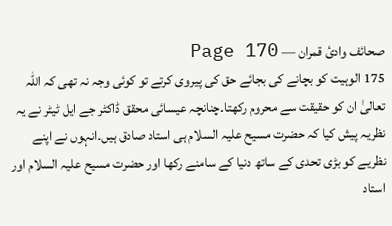صحائف وادئ قمران — Page 170
175 الوہیت کو بچانے کی بجائے حق کی پیروی کرتے تو کوئی وجہ نہ تھی کہ اللہ تعالیٰ ان کو حقیقت سے محروم رکھتا۔چنانچہ عیسائی محقق ڈاکٹر جے ایل ٹیٹر نے یہ نظریہ پیش کیا کہ حضرت مسیح علیہ السلام ہی استاد صادق ہیں۔انہوں نے اپنے نظریے کو بڑی تحدی کے ساتھ دنیا کے سامنے رکھا اور حضرت مسیح علیہ السلام اور استاد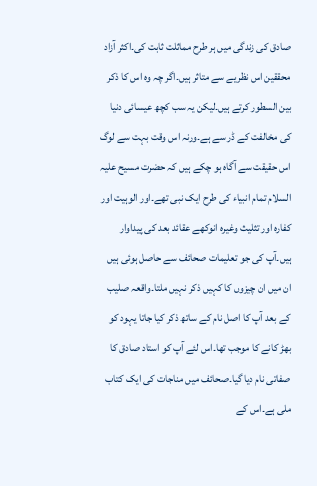صادق کی زندگی میں ہر طرح مماثلت ثابت کی۔اکثر آزاد محققین اس نظریے سے متاثر ہیں۔اگر چہ وہ اس کا ذکر بین السطور کرتے ہیں۔لیکن یہ سب کچھ عیسائی دنیا کی مخالفت کے ڈر سے ہے۔ورنہ اس وقت بہت سے لوگ اس حقیقت سے آگاہ ہو چکے ہیں کہ حضرت مسیح علیہ السلام تمام انبیاء کی طرح ایک نبی تھے۔اور الوہیت اور کفارہ اور تثلیث وغیرہ انوکھے عقائد بعد کی پیداوار ہیں۔آپ کی جو تعلیمات صحائف سے حاصل ہوئی ہیں ان میں ان چیزوں کا کہیں ذکر نہیں ملتا۔واقعہ صلیب کے بعد آپ کا اصل نام کے ساتھ ذکر کیا جاتا یہود کو بھڑ کانے کا موجب تھا۔اس لئے آپ کو استاد صادق کا صفاتی نام دیا گیا۔صحائف میں مناجات کی ایک کتاب ملی ہے۔اس کے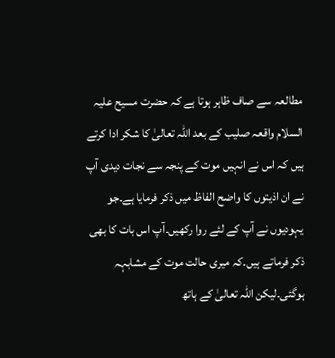مطالعہ سے صاف ظاہر ہوتا ہے کہ حضرت مسیح علیہ السلام واقعہ صلیب کے بعد اللہ تعالیٰ کا شکر ادا کرتے ہیں کہ اس نے انہیں موت کے پنجہ سے نجات دیدی آپ نے ان اذیتوں کا واضح الفاظ میں ذکر فرمایا ہے۔جو یہودیوں نے آپ کے لئے روا رکھیں۔آپ اس بات کا بھی ذکر فرماتے ہیں۔کہ میری حالت موت کے مشابہہ ہوگئی۔لیکن اللہ تعالیٰ کے ہاتھ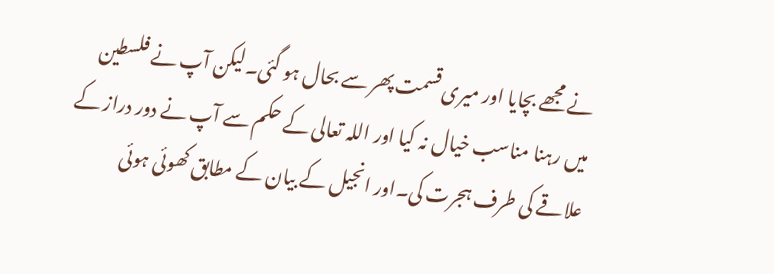نے مجھے بچایا اور میری قسمت پھر سے بحال ہو گئی۔لیکن آپ نے فلسطین میں رہنا مناسب خیال نہ کیا اور اللہ تعالی کے حکم سے آپ نے دور دراز کے علاقے کی طرف ہجرت کی۔اور انجیل کے بیان کے مطابق کھوئی ہوئی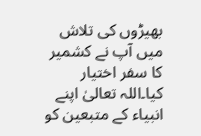بھیڑوں کی تلاش میں آپ نے کشمیر کا سفر اختیار کیا۔اللہ تعالیٰ اپنے انبیاء کے متبعین کو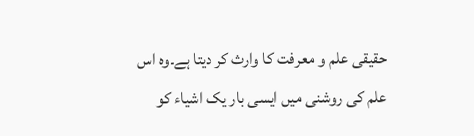حقیقی علم و معرفت کا وارث کر دیتا ہے۔وہ اس علم کی روشنی میں ایسی بار یک اشیاء کو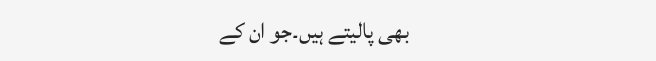بھی پالیتے ہیں۔جو ان کے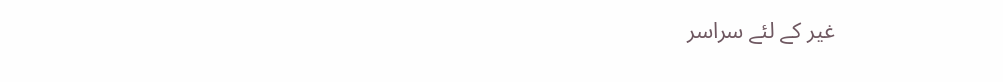غیر کے لئے سراسر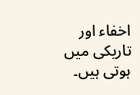اخفاء اور تاریکی میں ہوتی ہیں۔